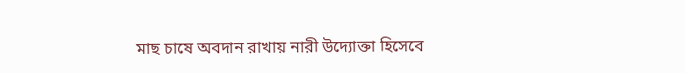মাছ চাষে অবদান রাখায় নারী উদ্যোক্তা হিসেবে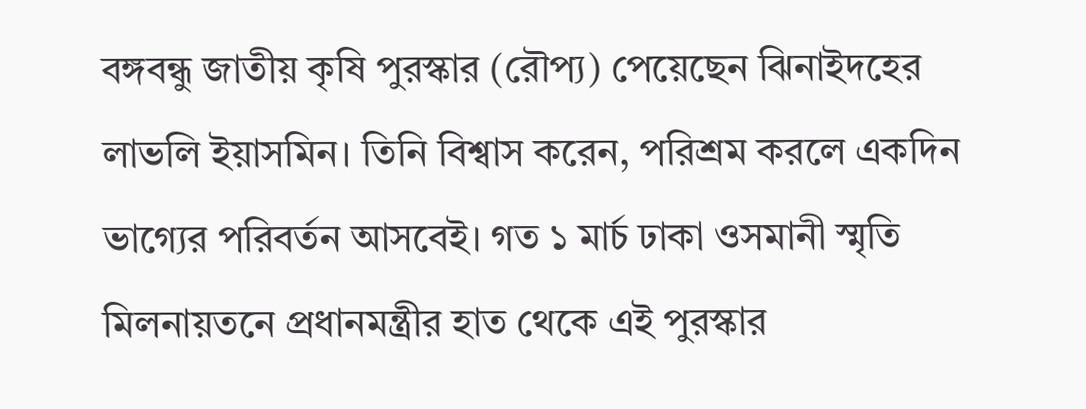বঙ্গবন্ধু জাতীয় কৃষি পুরস্কার (রৌপ্য) পেয়েছেন ঝিনাইদহের লাভলি ইয়াসমিন। তিনি বিশ্বাস করেন, পরিশ্রম করলে একদিন ভাগ্যের পরিবর্তন আসবেই। গত ১ মার্চ ঢাকা ওসমানী স্মৃতি মিলনায়তনে প্রধানমন্ত্রীর হাত থেকে এই পুরস্কার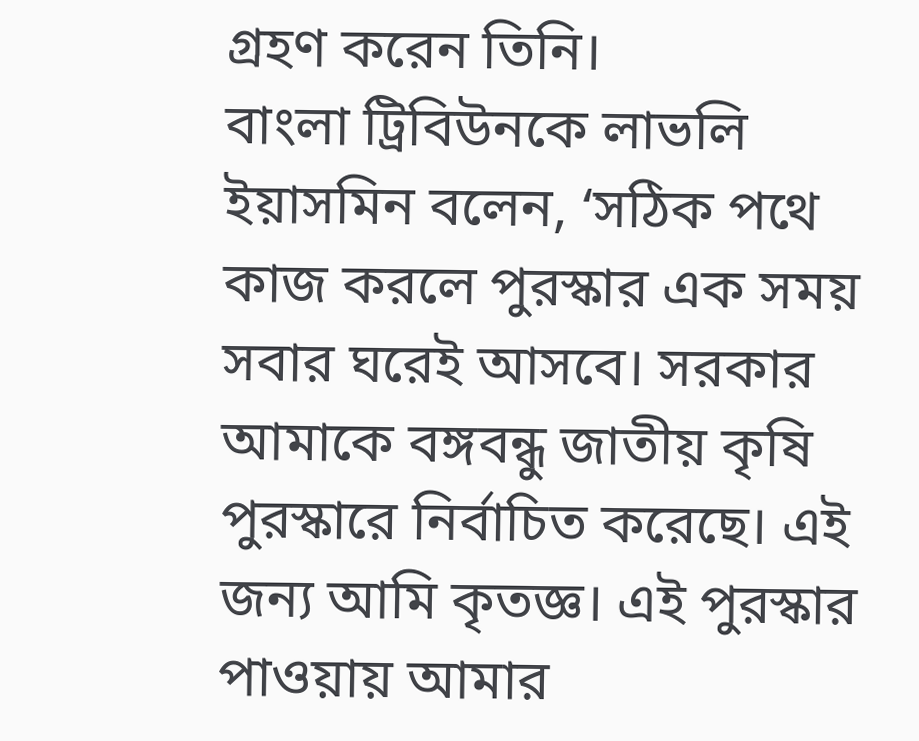গ্রহণ করেন তিনি।
বাংলা ট্রিবিউনকে লাভলি ইয়াসমিন বলেন, ‘সঠিক পথে কাজ করলে পুরস্কার এক সময় সবার ঘরেই আসবে। সরকার আমাকে বঙ্গবন্ধু জাতীয় কৃষি পুরস্কারে নির্বাচিত করেছে। এই জন্য আমি কৃতজ্ঞ। এই পুরস্কার পাওয়ায় আমার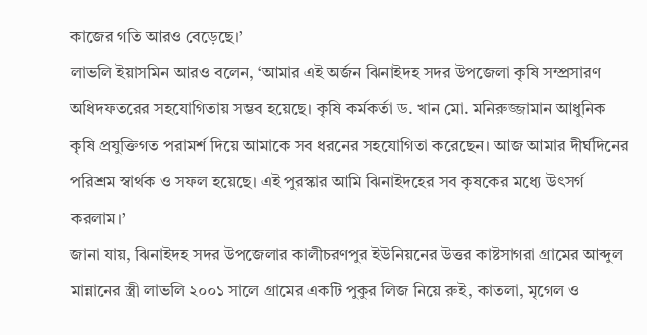কাজের গতি আরও বেড়েছে।’
লাভলি ইয়াসমিন আরও বলেন, ‘আমার এই অর্জন ঝিনাইদহ সদর উপজেলা কৃষি সম্প্রসারণ অধিদফতরের সহযোগিতায় সম্ভব হয়েছে। কৃষি কর্মকর্তা ড. খান মো. মনিরুজ্জামান আধুনিক কৃষি প্রযুক্তিগত পরামর্শ দিয়ে আমাকে সব ধরনের সহযোগিতা করেছেন। আজ আমার দীর্ঘদিনের পরিশ্রম স্বার্থক ও সফল হয়েছে। এই পুরস্কার আমি ঝিনাইদহের সব কৃষকের মধ্যে উৎসর্গ করলাম।’
জানা যায়, ঝিনাইদহ সদর উপজেলার কালীচরণপুর ইউনিয়নের উত্তর কাষ্টসাগরা গ্রামের আব্দুল মান্নানের স্ত্রী লাভলি ২০০১ সালে গ্রামের একটি পুকুর লিজ নিয়ে রুই, কাতলা, মৃগেল ও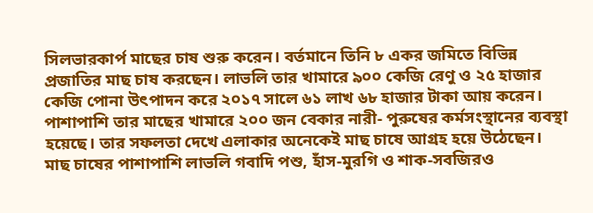সিলভারকার্প মাছের চাষ শুরু করেন। বর্তমানে তিনি ৮ একর জমিতে বিভিন্ন প্রজাতির মাছ চাষ করছেন। লাভলি তার খামারে ৯০০ কেজি রেণু ও ২৫ হাজার কেজি পোনা উৎপাদন করে ২০১৭ সালে ৬১ লাখ ৬৮ হাজার টাকা আয় করেন। পাশাপাশি তার মাছের খামারে ২০০ জন বেকার নারী- পুরুষের কর্মসংস্থানের ব্যবস্থা হয়েছে। তার সফলতা দেখে এলাকার অনেকেই মাছ চাষে আগ্রহ হয়ে উঠেছেন। মাছ চাষের পাশাপাশি লাভলি গবাদি পশু, হাঁস-মুরগি ও শাক-সবজিরও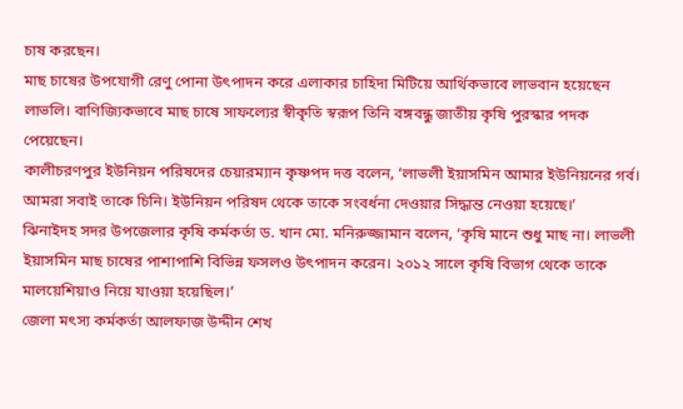চাষ করছেন।
মাছ চাষের উপযোগী রেণু পোনা উৎপাদন করে এলাকার চাহিদা মিটিয়ে আর্থিকভাবে লাভবান হয়েছেন লাভলি। বাণিজ্যিকভাবে মাছ চাষে সাফল্যের স্বীকৃতি স্বরূপ তিনি বঙ্গবন্ধু জাতীয় কৃষি পুরস্কার পদক পেয়েছেন।
কালীচরণপুর ইউনিয়ন পরিষদের চেয়ারম্যান কৃষ্ণপদ দত্ত বলেন, ‘লাভলী ইয়াসমিন আমার ইউনিয়নের গর্ব। আমরা সবাই তাকে চিনি। ইউনিয়ন পরিষদ থেকে তাকে সংবর্ধনা দেওয়ার সিদ্ধান্ত নেওয়া হয়েছে।’
ঝিনাইদহ সদর উপজেলার কৃষি কর্মকর্তা ড. খান মো. মনিরুজ্জামান বলেন, ‘কৃষি মানে শুধু মাছ না। লাভলী ইয়াসমিন মাছ চাষের পাশাপাশি বিভিন্ন ফসলও উৎপাদন করেন। ২০১২ সালে কৃষি বিভাগ থেকে তাকে মালয়েশিয়াও নিয়ে যাওয়া হয়েছিল।’
জেলা মৎস্য কর্মকর্তা আলফাজ উদ্দীন শেখ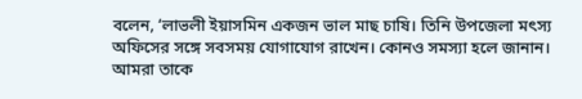বলেন, ‘লাভলী ইয়াসমিন একজন ভাল মাছ চাষি। তিনি উপজেলা মৎস্য অফিসের সঙ্গে সবসময় যোগাযোগ রাখেন। কোনও সমস্যা হলে জানান। আমরা তাকে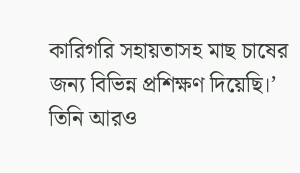কারিগরি সহায়তাসহ মাছ চাষের জন্য বিভিন্ন প্রশিক্ষণ দিয়েছি।’
তিনি আরও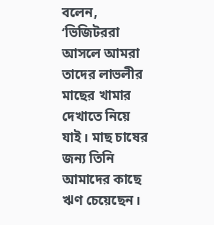বলেন, ‘ভিজিটররা আসলে আমরা তাদের লাভলীর মাছের খামার দেখাতে নিয়ে যাই। মাছ চাষের জন্য তিনি আমাদের কাছে ঋণ চেয়েছেন।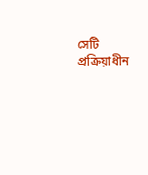সেটি প্রক্রিয়াধীন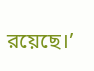রয়েছে।’